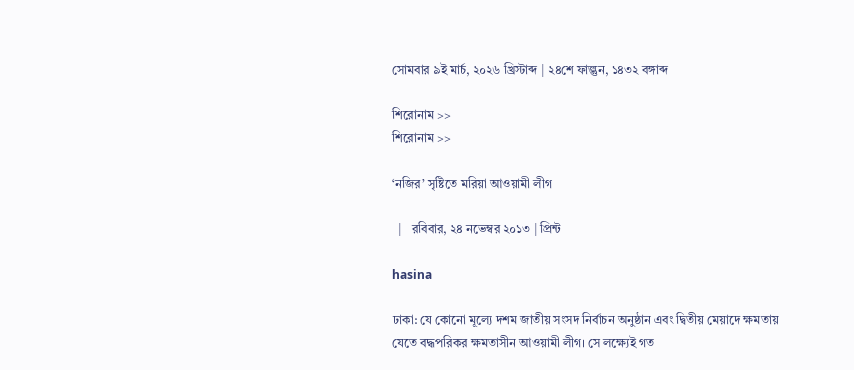সোমবার ৯ই মার্চ, ২০২৬ খ্রিস্টাব্দ | ২৪শে ফাল্গুন, ১৪৩২ বঙ্গাব্দ

শিরোনাম >>
শিরোনাম >>

‘নজির’ সৃষ্টিতে মরিয়া আওয়ামী লীগ

  |   রবিবার, ২৪ নভেম্বর ২০১৩ | প্রিন্ট

hasina

ঢাকা: যে কোনো মূল্যে দশম জাতীয় সংসদ নির্বাচন অনুষ্ঠান এবং দ্বিতীয় মেয়াদে ক্ষমতায় যেতে বদ্ধপরিকর ক্ষমতাসীন আওয়ামী লীগ। সে লক্ষ্যেই গত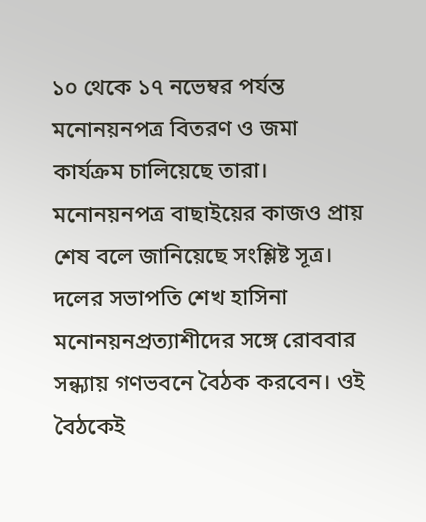১০ থেকে ১৭ নভেম্বর পর্যন্ত মনোনয়নপত্র বিতরণ ও জমা কার্যক্রম চালিয়েছে তারা। মনোনয়নপত্র বাছাইয়ের কাজও প্রায় শেষ বলে জানিয়েছে সংশ্লিষ্ট সূত্র। দলের সভাপতি শেখ হাসিনা মনোনয়নপ্রত্যাশীদের সঙ্গে রোববার সন্ধ্যায় গণভবনে বৈঠক করবেন। ওই বৈঠকেই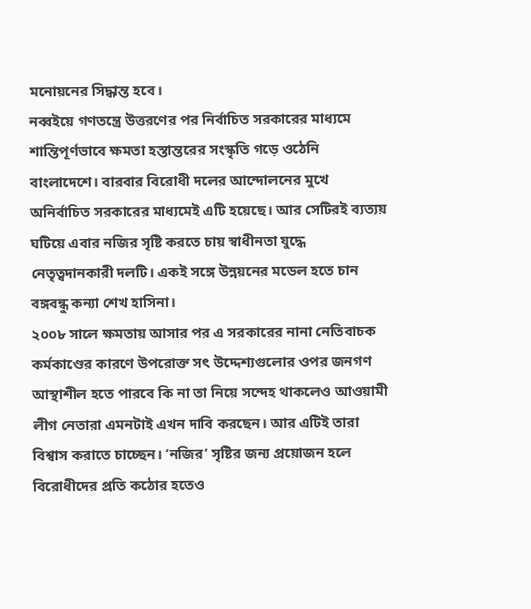মনোয়নের সিদ্ধান্ত হবে।
নব্বইয়ে গণতন্ত্রে উত্তরণের পর নির্বাচিত সরকারের মাধ্যমে শান্তিপূর্ণভাবে ক্ষমতা হস্তান্তরের সংস্কৃতি গড়ে ওঠেনি বাংলাদেশে। বারবার বিরোধী দলের আন্দোলনের মুখে অনির্বাচিত সরকারের মাধ্যমেই এটি হয়েছে। আর সেটিরই ব্যত্যয় ঘটিয়ে এবার নজির সৃষ্টি করতে চায় স্বাধীনতা যুদ্ধে নেতৃত্বদানকারী দলটি। একই সঙ্গে উন্নয়নের মডেল হতে চান বঙ্গবন্ধু কন্যা শেখ হাসিনা।
২০০৮ সালে ক্ষমতায় আসার পর এ সরকারের নানা নেতিবাচক কর্মকাণ্ডের কারণে উপরোক্ত সৎ উদ্দেশ্যগুলোর ওপর জনগণ আস্থাশীল হতে পারবে কি না তা নিয়ে সন্দেহ থাকলেও আওয়ামী লীগ নেতারা এমনটাই এখন দাবি করছেন। আর এটিই তারা বিশ্বাস করাতে চাচ্ছেন। ‘নজির’ সৃষ্টির জন্য প্রয়োজন হলে বিরোধীদের প্রতি কঠোর হতেও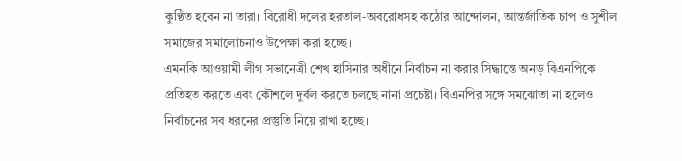কুণ্ঠিত হবেন না তারা। বিরোধী দলের হরতাল-অবরোধসহ কঠোর আন্দোলন, আন্তর্জাতিক চাপ ও সুশীল সমাজের সমালোচনাও উপেক্ষা করা হচ্ছে।
এমনকি আওয়ামী লীগ সভানেত্রী শেখ হাসিনার অধীনে নির্বাচন না করার সিদ্ধান্তে অনড় বিএনপিকে প্রতিহত করতে এবং কৌশলে দুর্বল করতে চলছে নানা প্রচেষ্টা। বিএনপির সঙ্গে সমঝোতা না হলেও নির্বাচনের সব ধরনের প্রস্তুতি নিয়ে রাখা হচ্ছে।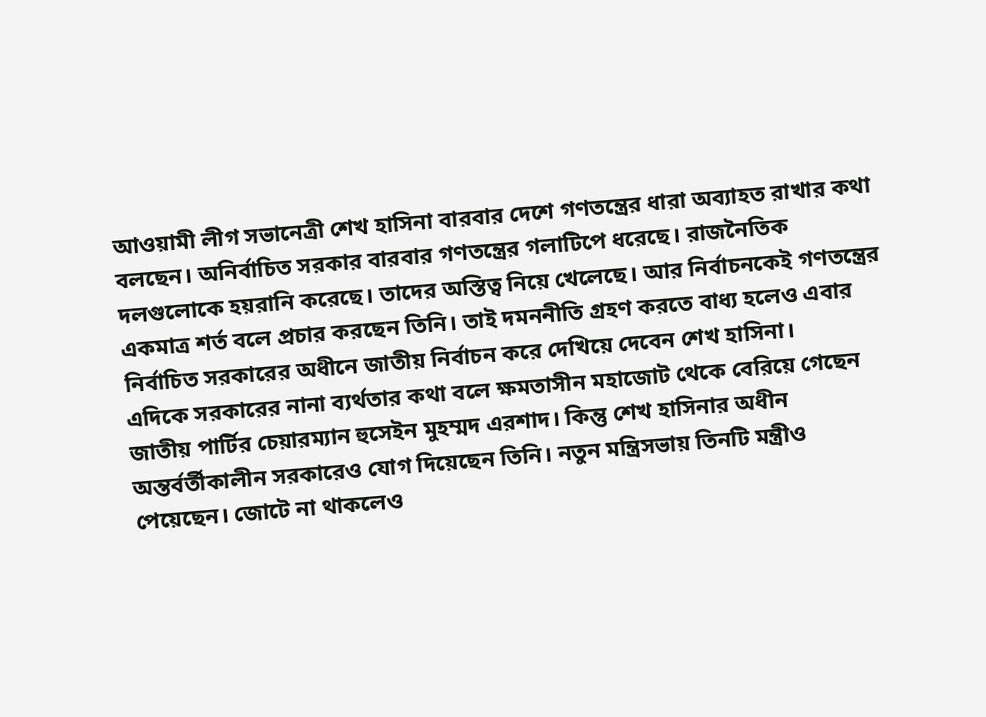আওয়ামী লীগ সভানেত্রী শেখ হাসিনা বারবার দেশে গণতন্ত্রের ধারা অব্যাহত রাখার কথা বলছেন। অনির্বাচিত সরকার বারবার গণতন্ত্রের গলাটিপে ধরেছে। রাজনৈতিক দলগুলোকে হয়রানি করেছে। তাদের অস্তিত্ব নিয়ে খেলেছে। আর নির্বাচনকেই গণতন্ত্রের একমাত্র শর্ত বলে প্রচার করছেন তিনি। তাই দমননীতি গ্রহণ করতে বাধ্য হলেও এবার নির্বাচিত সরকারের অধীনে জাতীয় নির্বাচন করে দেখিয়ে দেবেন শেখ হাসিনা।
এদিকে সরকারের নানা ব্যর্থতার কথা বলে ক্ষমতাসীন মহাজোট থেকে বেরিয়ে গেছেন জাতীয় পার্টির চেয়ারম্যান হুসেইন মুহম্মদ এরশাদ। কিন্তু শেখ হাসিনার অধীন অন্তর্বর্তীকালীন সরকারেও যোগ দিয়েছেন তিনি। নতুন মন্ত্রিসভায় তিনটি মন্ত্রীও পেয়েছেন। জোটে না থাকলেও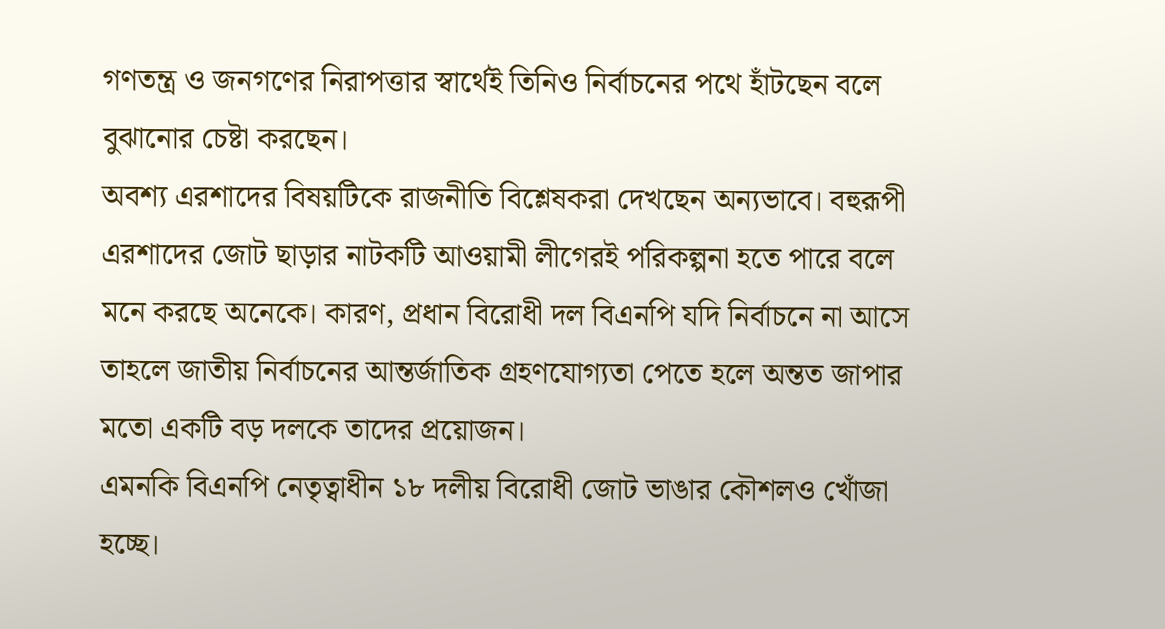গণতন্ত্র ও জনগণের নিরাপত্তার স্বার্থেই তিনিও নির্বাচনের পথে হাঁটছেন বলে বুঝানোর চেষ্টা করছেন।
অবশ্য এরশাদের বিষয়টিকে রাজনীতি বিশ্লেষকরা দেখছেন অন্যভাবে। বহুরূপী এরশাদের জোট ছাড়ার নাটকটি আওয়ামী লীগেরই পরিকল্পনা হতে পারে বলে মনে করছে অনেকে। কারণ, প্রধান বিরোধী দল বিএনপি যদি নির্বাচনে না আসে তাহলে জাতীয় নির্বাচনের আন্তর্জাতিক গ্রহণযোগ্যতা পেতে হলে অন্তত জাপার মতো একটি বড় দলকে তাদের প্রয়োজন।
এমনকি বিএনপি নেতৃত্বাধীন ১৮ দলীয় বিরোধী জোট ভাঙার কৌশলও খোঁজা হচ্ছে।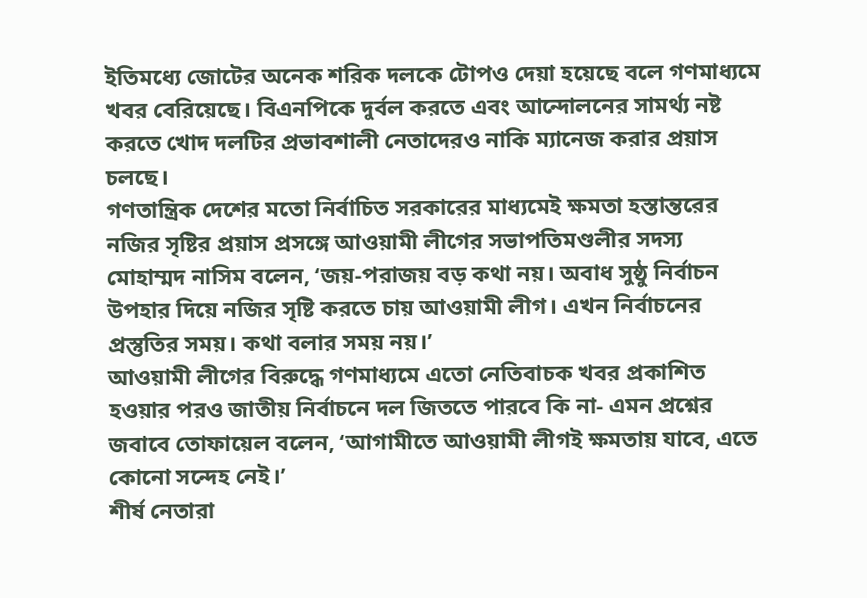ইতিমধ্যে জোটের অনেক শরিক দলকে টোপও দেয়া হয়েছে বলে গণমাধ্যমে খবর বেরিয়েছে। বিএনপিকে দুর্বল করতে এবং আন্দোলনের সামর্থ্য নষ্ট করতে খোদ দলটির প্রভাবশালী নেতাদেরও নাকি ম্যানেজ করার প্রয়াস চলছে।
গণতান্ত্রিক দেশের মতো নির্বাচিত সরকারের মাধ্যমেই ক্ষমতা হস্তান্তরের নজির সৃষ্টির প্রয়াস প্রসঙ্গে আওয়ামী লীগের সভাপতিমণ্ডলীর সদস্য মোহাম্মদ নাসিম বলেন, ‘জয়-পরাজয় বড় কথা নয়। অবাধ সুষ্ঠু নির্বাচন উপহার দিয়ে নজির সৃষ্টি করতে চায় আওয়ামী লীগ। এখন নির্বাচনের প্রস্তুতির সময়। কথা বলার সময় নয়।’
আওয়ামী লীগের বিরুদ্ধে গণমাধ্যমে এতো নেতিবাচক খবর প্রকাশিত হওয়ার পরও জাতীয় নির্বাচনে দল জিততে পারবে কি না- এমন প্রশ্নের জবাবে তোফায়েল বলেন, ‘আগামীতে আওয়ামী লীগই ক্ষমতায় যাবে, এতে কোনো সন্দেহ নেই।’
শীর্ষ নেতারা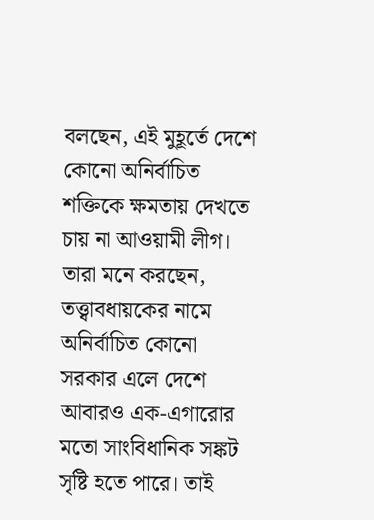বলছেন, এই মুহূর্তে দেশে কোনো অনির্বাচিত শক্তিকে ক্ষমতায় দেখতে চায় না আওয়ামী লীগ। তারা মনে করছেন, তত্ত্বাবধায়কের নামে অনির্বাচিত কোনো সরকার এলে দেশে আবারও এক-এগারোর মতো সাংবিধানিক সঙ্কট সৃষ্টি হতে পারে। তাই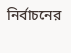নির্বাচনের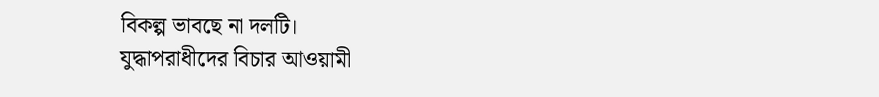বিকল্প ভাবছে না দলটি।
যুদ্ধাপরাধীদের বিচার আওয়ামী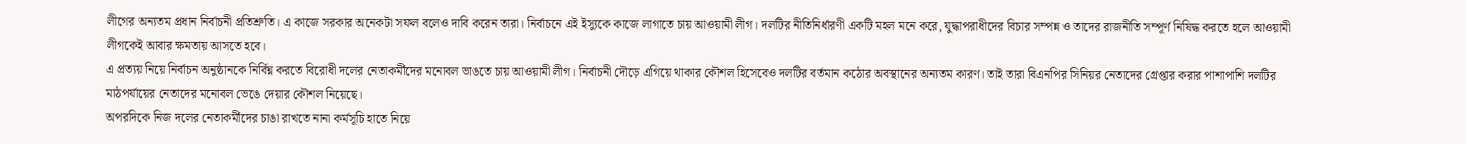লীগের অন্যতম প্রধান নির্বাচনী প্রতিশ্রুতি। এ কাজে সরকার অনেকটা সফল বলেও দাবি করেন তারা। নির্বাচনে এই ইস্যুকে কাজে লাগাতে চায় আওয়ামী লীগ। দলটির নীতিনির্ধারণী একটি মহল মনে করে, যুদ্ধাপরাধীদের বিচার সম্পন্ন ও তাদের রাজনীতি সম্পূর্ণ নিষিদ্ধ করতে হলে আওয়ামী লীগকেই আবার ক্ষমতায় আসতে হবে।
এ প্রত্যয় নিয়ে নির্বাচন অনুষ্ঠানকে নির্বিঘ্ন করতে বিরোধী দলের নেতাকর্মীদের মনোবল ভাঙতে চায় আওয়ামী লীগ। নির্বাচনী দৌড়ে এগিয়ে থাকার কৌশল হিসেবেও দলটির বর্তমান কঠোর অবস্থানের অন্যতম কারণ। তাই তারা বিএনপির সিনিয়র নেতাদের গ্রেপ্তার করার পাশাপাশি দলটির মাঠপর্যায়ের নেতাদের মনোবল ভেঙে দেয়ার কৌশল নিয়েছে।
অপরদিকে নিজ দলের নেতাকর্মীদের চাঙা রাখতে নানা কর্মসূচি হাতে নিয়ে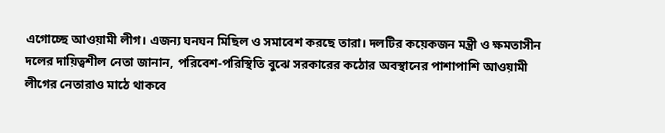এগোচ্ছে আওয়ামী লীগ। এজন্য ঘনঘন মিছিল ও সমাবেশ করছে তারা। দলটির কয়েকজন মন্ত্রী ও ক্ষমতাসীন দলের দায়িত্বশীল নেতা জানান, পরিবেশ-পরিস্থিতি বুঝে সরকারের কঠোর অবস্থানের পাশাপাশি আওয়ামী লীগের নেতারাও মাঠে থাকবে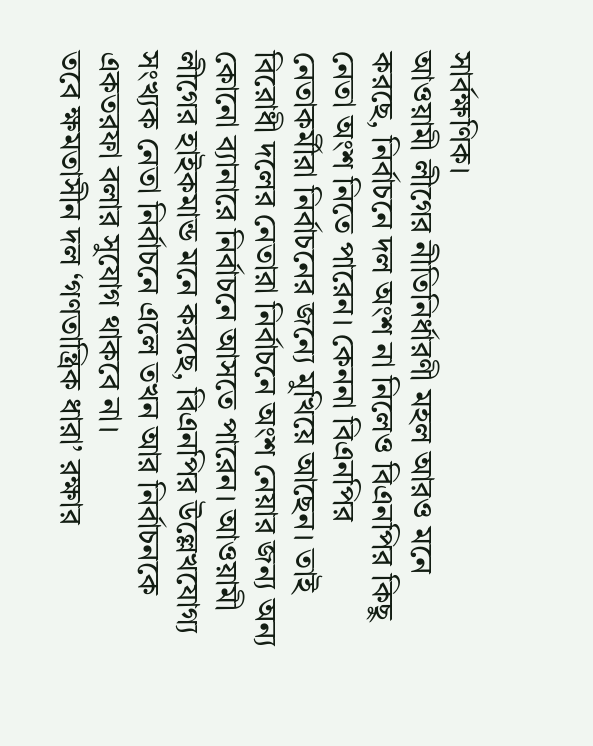সার্বক্ষণিক।
আওয়ামী লীগের নীতিনির্ধারণী মহল আরও মনে করছে, নির্বাচনে দল অংশ না নিলেও বিএনপির কিছু নেতা অংশ নিতে পারেন। কেননা বিএনপির নেতাকর্মীরা নির্বাচনের জন্যে মুখিয়ে আছেন। তাই বিরোধী দলের নেতারা নির্বাচনে অংশ নেয়ার জন্য অন্য কোনো ব্যানারে নির্বাচনে আসতে পারেন। আওয়ামী লীগের হাইকমান্ড মনে করছে, বিএনপির উল্লেখযোগ্য সংখ্যক নেতা নির্বাচনে এলে তখন আর নির্বাচনকে একতরফা বলার সুযোগ থাকবে না।
তবে ক্ষমতাসীন দল ‘গণতান্ত্রিক ধারা’ রক্ষার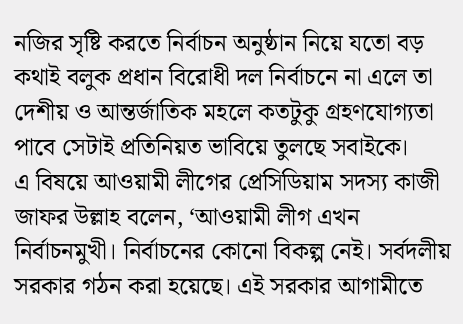নজির সৃষ্টি করতে নির্বাচন অনুষ্ঠান নিয়ে যতো বড় কথাই বলুক প্রধান বিরোধী দল নির্বাচনে না এলে তা দেশীয় ও আন্তর্জাতিক মহলে কতটুকু গ্রহণযোগ্যতা পাবে সেটাই প্রতিনিয়ত ভাবিয়ে তুলছে সবাইকে।
এ বিষয়ে আওয়ামী লীগের প্রেসিডিয়াম সদস্য কাজী জাফর উল্লাহ বলেন, ‘আওয়ামী লীগ এখন নির্বাচনমুখী। নির্বাচনের কোনো বিকল্প নেই। সর্বদলীয় সরকার গঠন করা হয়েছে। এই সরকার আগামীতে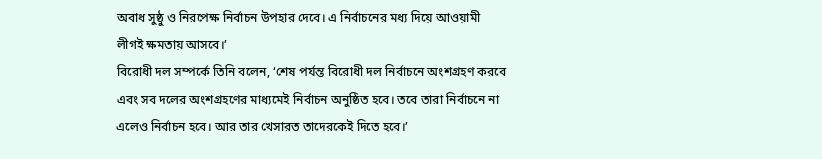অবাধ সুষ্ঠু ও নিরপেক্ষ নির্বাচন উপহার দেবে। এ নির্বাচনের মধ্য দিয়ে আওয়ামী লীগই ক্ষমতায় আসবে।’
বিরোধী দল সম্পর্কে তিনি বলেন, ‘শেষ পর্যন্ত বিরোধী দল নির্বাচনে অংশগ্রহণ করবে এবং সব দলের অংশগ্রহণের মাধ্যমেই নির্বাচন অনুষ্ঠিত হবে। তবে তারা নির্বাচনে না এলেও নির্বাচন হবে। আর তার খেসারত তাদেরকেই দিতে হবে।’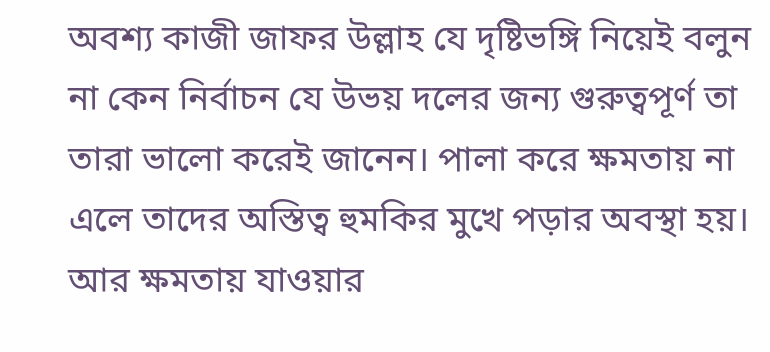অবশ্য কাজী জাফর উল্লাহ যে দৃষ্টিভঙ্গি নিয়েই বলুন না কেন নির্বাচন যে উভয় দলের জন্য গুরুত্বপূর্ণ তা তারা ভালো করেই জানেন। পালা করে ক্ষমতায় না এলে তাদের অস্তিত্ব হুমকির মুখে পড়ার অবস্থা হয়। আর ক্ষমতায় যাওয়ার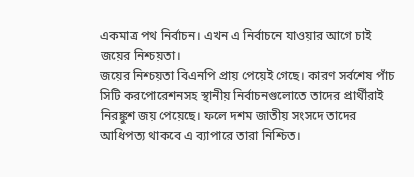একমাত্র পথ নির্বাচন। এখন এ নির্বাচনে যাওয়ার আগে চাই জয়ের নিশ্চয়তা।
জয়ের নিশ্চয়তা বিএনপি প্রায় পেয়েই গেছে। কারণ সর্বশেষ পাঁচ সিটি করপোরেশনসহ স্থানীয় নির্বাচনগুলোতে তাদের প্রার্থীরাই নিরঙ্কুশ জয় পেয়েছে। ফলে দশম জাতীয় সংসদে তাদের আধিপত্য থাকবে এ ব্যাপারে তারা নিশ্চিত।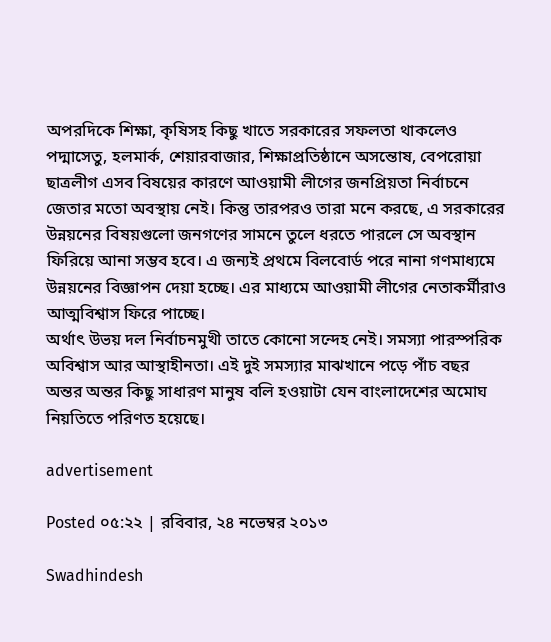অপরদিকে শিক্ষা, কৃষিসহ কিছু খাতে সরকারের সফলতা থাকলেও পদ্মাসেতু, হলমার্ক, শেয়ারবাজার, শিক্ষাপ্রতিষ্ঠানে অসন্তোষ, বেপরোয়া ছাত্রলীগ এসব বিষয়ের কারণে আওয়ামী লীগের জনপ্রিয়তা নির্বাচনে জেতার মতো অবস্থায় নেই। কিন্তু তারপরও তারা মনে করছে, এ সরকারের উন্নয়নের বিষয়গুলো জনগণের সামনে তুলে ধরতে পারলে সে অবস্থান ফিরিয়ে আনা সম্ভব হবে। এ জন্যই প্রথমে বিলবোর্ড পরে নানা গণমাধ্যমে উন্নয়নের বিজ্ঞাপন দেয়া হচ্ছে। এর মাধ্যমে আওয়ামী লীগের নেতাকর্মীরাও আত্মবিশ্বাস ফিরে পাচ্ছে।
অর্থাৎ উভয় দল নির্বাচনমুখী তাতে কোনো সন্দেহ নেই। সমস্যা পারস্পরিক অবিশ্বাস আর আস্থাহীনতা। এই দুই সমস্যার মাঝখানে পড়ে পাঁচ বছর অন্তর অন্তর কিছু সাধারণ মানুষ বলি হওয়াটা যেন বাংলাদেশের অমোঘ নিয়তিতে পরিণত হয়েছে।

advertisement

Posted ০৫:২২ | রবিবার, ২৪ নভেম্বর ২০১৩

Swadhindesh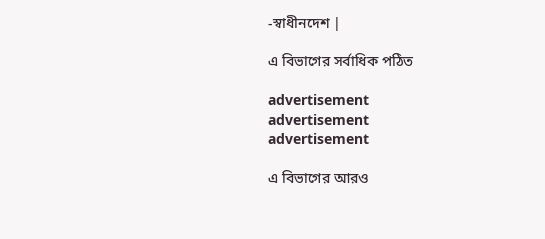-স্বাধীনদেশ |

এ বিভাগের সর্বাধিক পঠিত

advertisement
advertisement
advertisement

এ বিভাগের আরও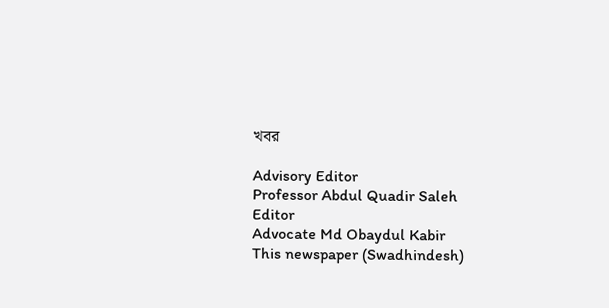খবর

Advisory Editor
Professor Abdul Quadir Saleh
Editor
Advocate Md Obaydul Kabir
This newspaper (Swadhindesh)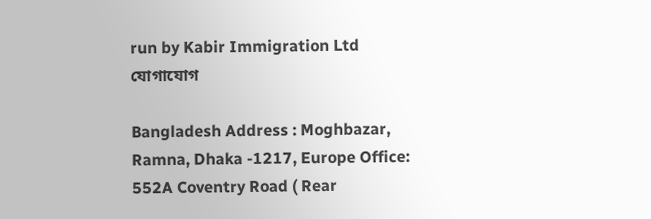run by Kabir Immigration Ltd
যোগাযোগ

Bangladesh Address : Moghbazar, Ramna, Dhaka -1217, Europe Office: 552A Coventry Road ( Rear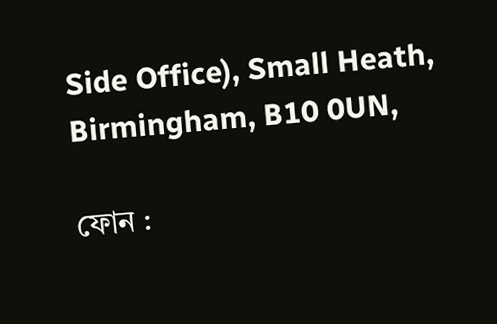Side Office), Small Heath, Birmingham, B10 0UN,

ফোন :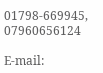01798-669945, 07960656124

E-mail: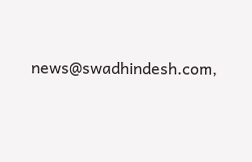news@swadhindesh.com,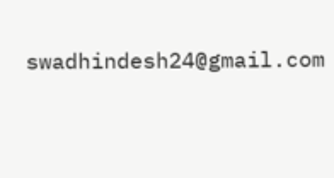swadhindesh24@gmail.com